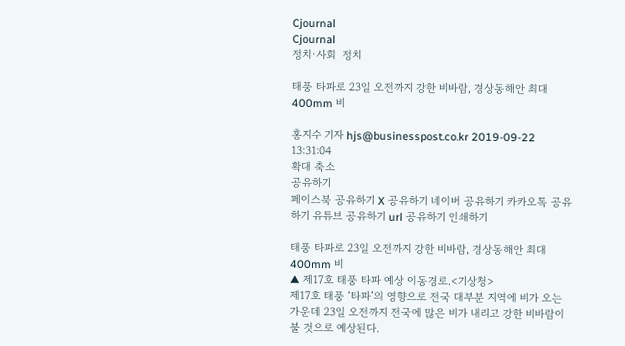Cjournal
Cjournal
정치·사회  정치

태풍 타파로 23일 오전까지 강한 비바람, 경상동해안 최대 400mm 비

홍지수 기자 hjs@businesspost.co.kr 2019-09-22 13:31:04
확대 축소
공유하기
페이스북 공유하기 X 공유하기 네이버 공유하기 카카오톡 공유하기 유튜브 공유하기 url 공유하기 인쇄하기

태풍 타파로 23일 오전까지 강한 비바람, 경상동해안 최대 400mm 비
▲ 제17호 태풍 타파 예상 이동경로.<기상청>
제17호 태풍 ‘타파’의 영향으로 전국 대부분 지역에 비가 오는 가운데 23일 오전까지 전국에 많은 비가 내리고 강한 비바람이 불 것으로 예상된다.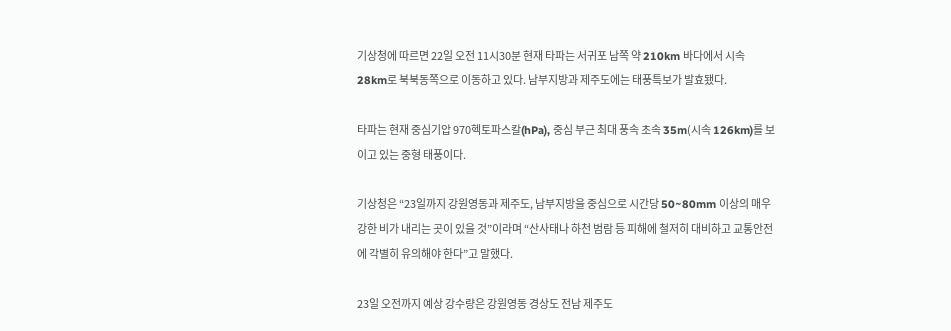기상청에 따르면 22일 오전 11시30분 현재 타파는 서귀포 남쪽 약 210km 바다에서 시속 28km로 북북동쪽으로 이동하고 있다. 남부지방과 제주도에는 태풍특보가 발효됐다.

타파는 현재 중심기압 970헥토파스칼(hPa), 중심 부근 최대 풍속 초속 35m(시속 126km)를 보이고 있는 중형 태풍이다.

기상청은 “23일까지 강원영동과 제주도, 남부지방을 중심으로 시간당 50~80mm 이상의 매우 강한 비가 내리는 곳이 있을 것”이라며 “산사태나 하천 범람 등 피해에 철저히 대비하고 교통안전에 각별히 유의해야 한다”고 말했다.

23일 오전까지 예상 강수량은 강원영동 경상도 전남 제주도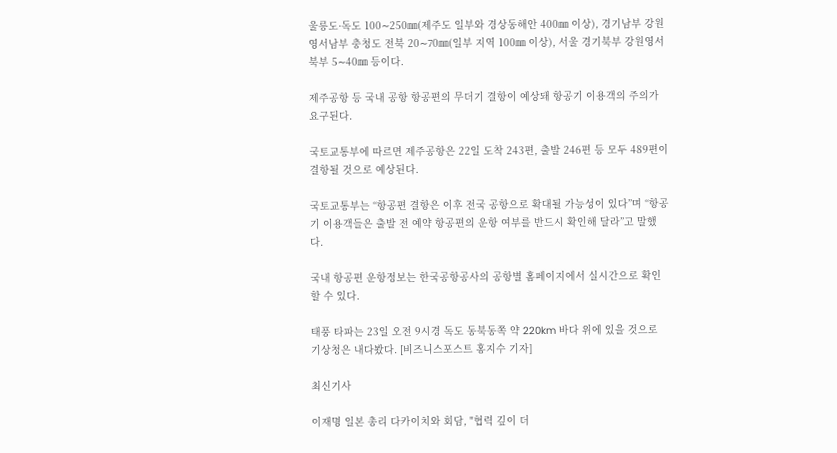울릉도·독도 100∼250㎜(제주도 일부와 경상동해안 400㎜ 이상), 경기남부 강원영서남부 충청도 전북 20∼70㎜(일부 지역 100㎜ 이상), 서울 경기북부 강원영서북부 5∼40㎜ 등이다.

제주공항 등 국내 공항 항공편의 무더기 결항이 예상돼 항공기 이용객의 주의가 요구된다.

국토교통부에 따르면 제주공항은 22일 도착 243편, 출발 246편 등 모두 489편이 결항될 것으로 예상된다.

국토교통부는 “항공편 결항은 이후 전국 공항으로 확대될 가능성이 있다”며 “항공기 이용객들은 출발 전 예약 항공편의 운항 여부를 반드시 확인해 달라”고 말했다.

국내 항공편 운항정보는 한국공항공사의 공항별 홈페이지에서 실시간으로 확인할 수 있다.

태풍 타파는 23일 오전 9시경 독도 동북동쪽 약 220km 바다 위에 있을 것으로 기상청은 내다봤다. [비즈니스포스트 홍지수 기자]

최신기사

이재명 일본 총리 다카이치와 회담, "협력 깊이 더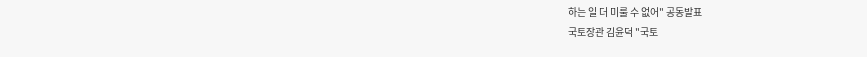하는 일 더 미룰 수 없어" 공동발표
국토장관 김윤덕 "국토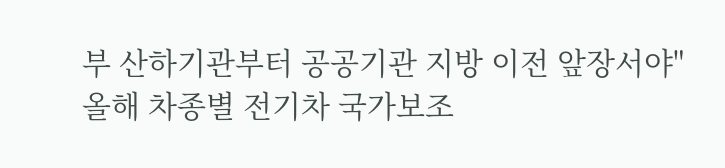부 산하기관부터 공공기관 지방 이전 앞장서야"
올해 차종별 전기차 국가보조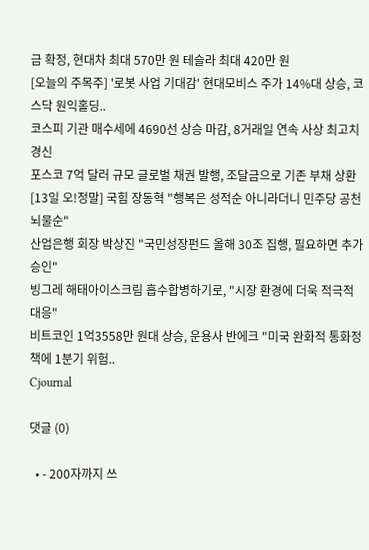금 확정, 현대차 최대 570만 원 테슬라 최대 420만 원
[오늘의 주목주] '로봇 사업 기대감' 현대모비스 주가 14%대 상승, 코스닥 원익홀딩..
코스피 기관 매수세에 4690선 상승 마감, 8거래일 연속 사상 최고치 경신
포스코 7억 달러 규모 글로벌 채권 발행, 조달금으로 기존 부채 상환
[13일 오!정말] 국힘 장동혁 "행복은 성적순 아니라더니 민주당 공천 뇌물순"
산업은행 회장 박상진 "국민성장펀드 올해 30조 집행, 필요하면 추가 승인"
빙그레 해태아이스크림 흡수합병하기로, "시장 환경에 더욱 적극적 대응"
비트코인 1억3558만 원대 상승, 운용사 반에크 "미국 완화적 통화정책에 1분기 위험..
Cjournal

댓글 (0)

  • - 200자까지 쓰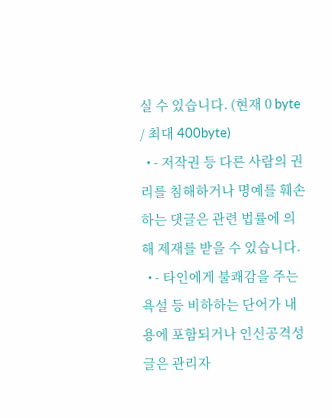실 수 있습니다. (현재 0 byte / 최대 400byte)
  • - 저작권 등 다른 사람의 권리를 침해하거나 명예를 훼손하는 댓글은 관련 법률에 의해 제재를 받을 수 있습니다.
  • - 타인에게 불쾌감을 주는 욕설 등 비하하는 단어가 내용에 포함되거나 인신공격성 글은 관리자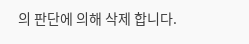의 판단에 의해 삭제 합니다.